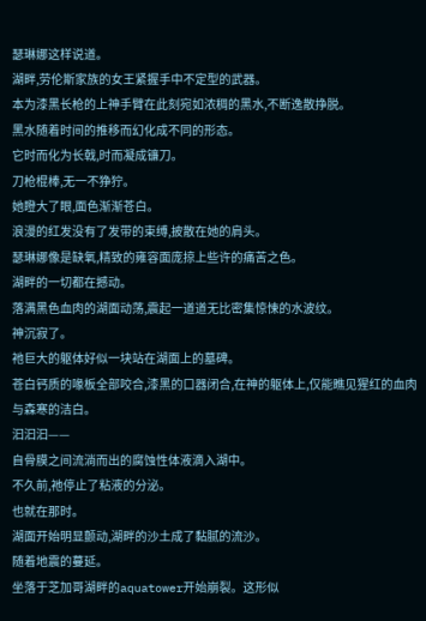瑟琳娜这样说道。
湖畔,劳伦斯家族的女王紧握手中不定型的武器。
本为漆黑长枪的上神手臂在此刻宛如浓稠的黑水,不断逸散挣脱。
黑水随着时间的推移而幻化成不同的形态。
它时而化为长戟,时而凝成镰刀。
刀枪棍棒,无一不狰狞。
她瞪大了眼,面色渐渐苍白。
浪漫的红发没有了发带的束缚,披散在她的肩头。
瑟琳娜像是缺氧,精致的雍容面庞掠上些许的痛苦之色。
湖畔的一切都在撼动。
落满黑色血肉的湖面动荡,震起一道道无比密集惊悚的水波纹。
神沉寂了。
祂巨大的躯体好似一块站在湖面上的墓碑。
苍白钙质的喙板全部咬合,漆黑的口器闭合,在神的躯体上,仅能瞧见猩红的血肉与森寒的洁白。
汩汩汩——
自骨膜之间流淌而出的腐蚀性体液滴入湖中。
不久前,祂停止了粘液的分泌。
也就在那时。
湖面开始明显颤动,湖畔的沙土成了黏腻的流沙。
随着地震的蔓延。
坐落于芝加哥湖畔的aquatower开始崩裂。这形似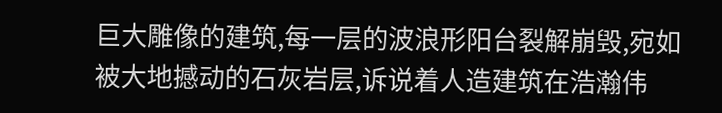巨大雕像的建筑,每一层的波浪形阳台裂解崩毁,宛如被大地撼动的石灰岩层,诉说着人造建筑在浩瀚伟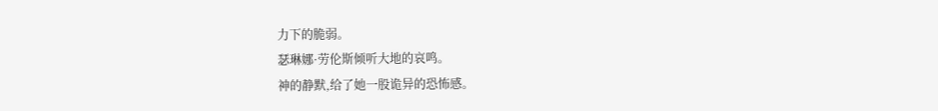力下的脆弱。
瑟琳娜·劳伦斯倾听大地的哀鸣。
神的静默,给了她一股诡异的恐怖感。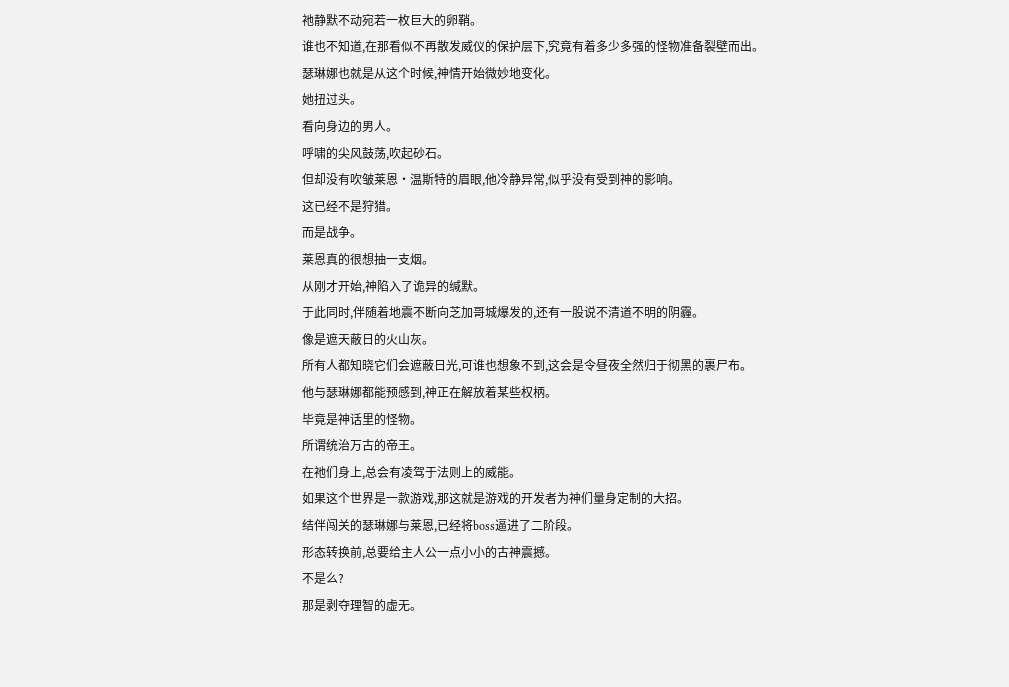祂静默不动宛若一枚巨大的卵鞘。
谁也不知道,在那看似不再散发威仪的保护层下,究竟有着多少多强的怪物准备裂壁而出。
瑟琳娜也就是从这个时候,神情开始微妙地变化。
她扭过头。
看向身边的男人。
呼啸的尖风鼓荡,吹起砂石。
但却没有吹皱莱恩·温斯特的眉眼,他冷静异常,似乎没有受到神的影响。
这已经不是狩猎。
而是战争。
莱恩真的很想抽一支烟。
从刚才开始,神陷入了诡异的缄默。
于此同时,伴随着地震不断向芝加哥城爆发的,还有一股说不清道不明的阴霾。
像是遮天蔽日的火山灰。
所有人都知晓它们会遮蔽日光,可谁也想象不到,这会是令昼夜全然归于彻黑的裹尸布。
他与瑟琳娜都能预感到,神正在解放着某些权柄。
毕竟是神话里的怪物。
所谓统治万古的帝王。
在祂们身上,总会有凌驾于法则上的威能。
如果这个世界是一款游戏,那这就是游戏的开发者为神们量身定制的大招。
结伴闯关的瑟琳娜与莱恩,已经将boss逼进了二阶段。
形态转换前,总要给主人公一点小小的古神震撼。
不是么?
那是剥夺理智的虚无。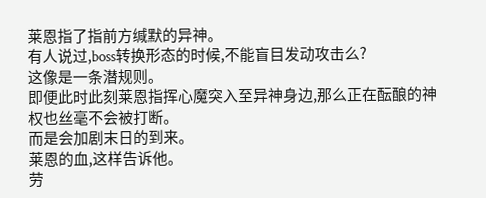莱恩指了指前方缄默的异神。
有人说过,boss转换形态的时候,不能盲目发动攻击么?
这像是一条潜规则。
即便此时此刻莱恩指挥心魔突入至异神身边,那么正在酝酿的神权也丝毫不会被打断。
而是会加剧末日的到来。
莱恩的血,这样告诉他。
劳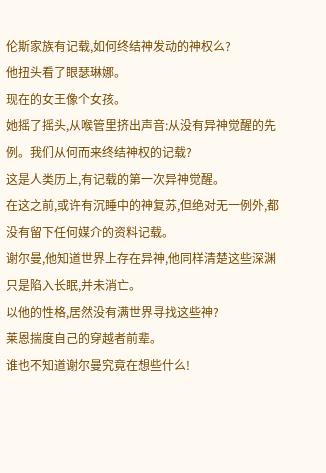伦斯家族有记载,如何终结神发动的神权么?
他扭头看了眼瑟琳娜。
现在的女王像个女孩。
她摇了摇头,从喉管里挤出声音:从没有异神觉醒的先例。我们从何而来终结神权的记载?
这是人类历上,有记载的第一次异神觉醒。
在这之前,或许有沉睡中的神复苏,但绝对无一例外,都没有留下任何媒介的资料记载。
谢尔曼,他知道世界上存在异神,他同样清楚这些深渊只是陷入长眠,并未消亡。
以他的性格,居然没有满世界寻找这些神?
莱恩揣度自己的穿越者前辈。
谁也不知道谢尔曼究竟在想些什么!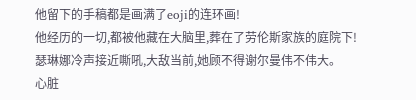他留下的手稿都是画满了eoji的连环画!
他经历的一切,都被他藏在大脑里,葬在了劳伦斯家族的庭院下!
瑟琳娜冷声接近嘶吼,大敌当前,她顾不得谢尔曼伟不伟大。
心脏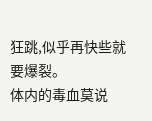狂跳,似乎再快些就要爆裂。
体内的毒血莫说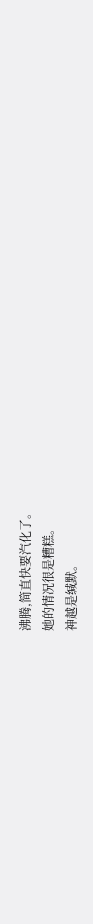沸腾,简直快要汽化了。
她的情况很是糟糕。
神越是缄默。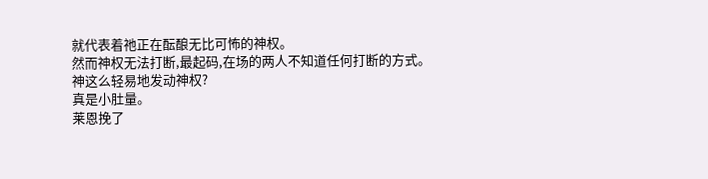就代表着祂正在酝酿无比可怖的神权。
然而神权无法打断,最起码,在场的两人不知道任何打断的方式。
神这么轻易地发动神权?
真是小肚量。
莱恩挽了